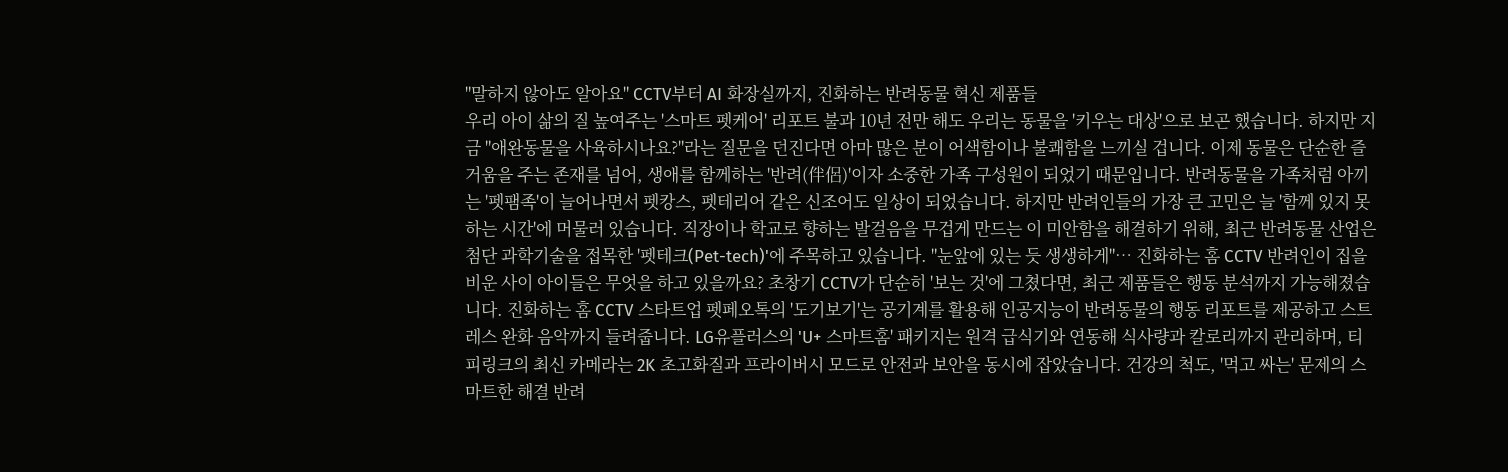"말하지 않아도 알아요" CCTV부터 AI 화장실까지, 진화하는 반려동물 혁신 제품들
우리 아이 삶의 질 높여주는 '스마트 펫케어' 리포트 불과 10년 전만 해도 우리는 동물을 '키우는 대상'으로 보곤 했습니다. 하지만 지금 "애완동물을 사육하시나요?"라는 질문을 던진다면 아마 많은 분이 어색함이나 불쾌함을 느끼실 겁니다. 이제 동물은 단순한 즐거움을 주는 존재를 넘어, 생애를 함께하는 '반려(伴侶)'이자 소중한 가족 구성원이 되었기 때문입니다. 반려동물을 가족처럼 아끼는 '펫팸족'이 늘어나면서 펫캉스, 펫테리어 같은 신조어도 일상이 되었습니다. 하지만 반려인들의 가장 큰 고민은 늘 '함께 있지 못하는 시간'에 머물러 있습니다. 직장이나 학교로 향하는 발걸음을 무겁게 만드는 이 미안함을 해결하기 위해, 최근 반려동물 산업은 첨단 과학기술을 접목한 '펫테크(Pet-tech)'에 주목하고 있습니다. "눈앞에 있는 듯 생생하게"… 진화하는 홈 CCTV 반려인이 집을 비운 사이 아이들은 무엇을 하고 있을까요? 초창기 CCTV가 단순히 '보는 것'에 그쳤다면, 최근 제품들은 행동 분석까지 가능해졌습니다. 진화하는 홈 CCTV 스타트업 펫페오톡의 '도기보기'는 공기계를 활용해 인공지능이 반려동물의 행동 리포트를 제공하고 스트레스 완화 음악까지 들려줍니다. LG유플러스의 'U+ 스마트홈' 패키지는 원격 급식기와 연동해 식사량과 칼로리까지 관리하며, 티피링크의 최신 카메라는 2K 초고화질과 프라이버시 모드로 안전과 보안을 동시에 잡았습니다. 건강의 척도, '먹고 싸는' 문제의 스마트한 해결 반려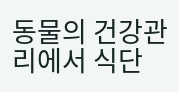동물의 건강관리에서 식단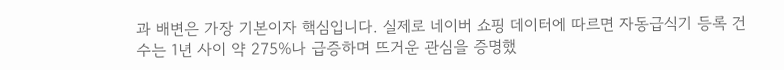과 배변은 가장 기본이자 핵심입니다. 실제로 네이버 쇼핑 데이터에 따르면 자동급식기 등록 건수는 1년 사이 약 275%나 급증하며 뜨거운 관심을 증명했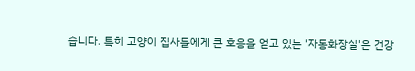습니다. 특히 고양이 집사들에게 큰 호응을 얻고 있는 '자동화장실'은 건강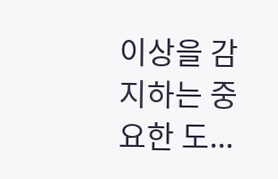이상을 감지하는 중요한 도...